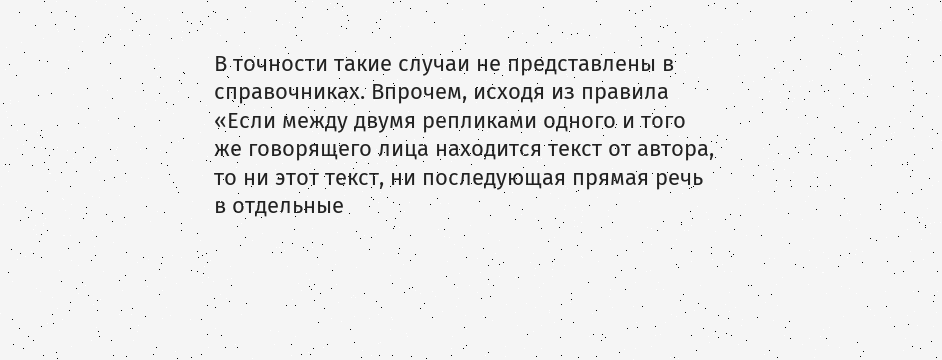В точности такие случаи не представлены в справочниках. Впрочем, исходя из правила «Если между двумя репликами одного и того же говорящего лица находится текст от автора, то ни этот текст, ни последующая прямая речь в отдельные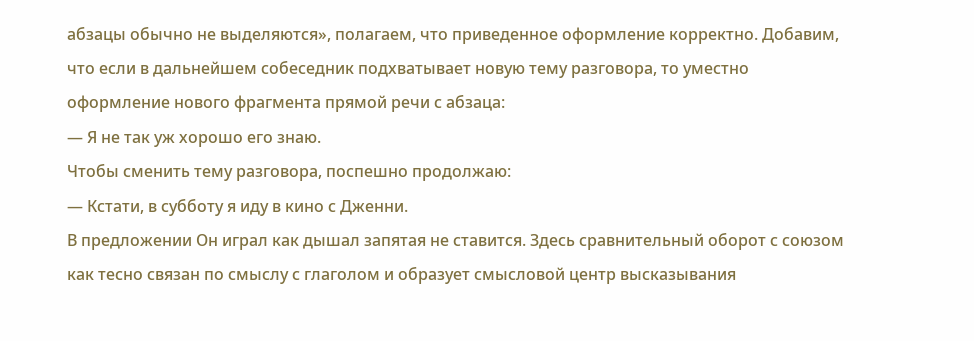абзацы обычно не выделяются», полагаем, что приведенное оформление корректно. Добавим, что если в дальнейшем собеседник подхватывает новую тему разговора, то уместно оформление нового фрагмента прямой речи с абзаца:
— Я не так уж хорошо его знаю.
Чтобы сменить тему разговора, поспешно продолжаю:
— Кстати, в субботу я иду в кино с Дженни.
В предложении Он играл как дышал запятая не ставится. Здесь сравнительный оборот с союзом как тесно связан по смыслу с глаголом и образует смысловой центр высказывания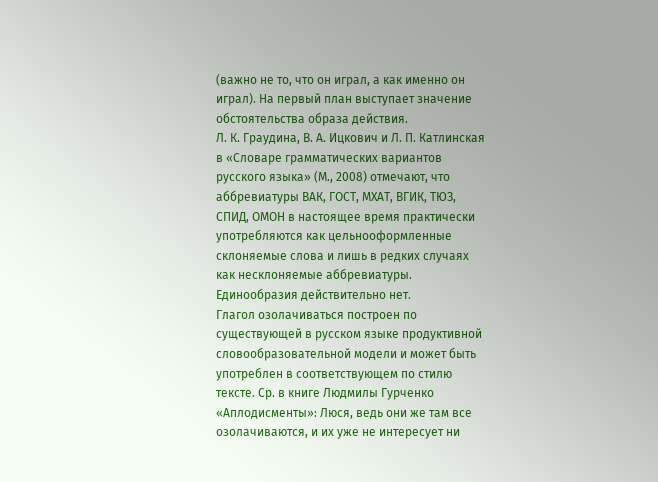(важно не то, что он играл, а как именно он играл). На первый план выступает значение обстоятельства образа действия.
Л. К. Граудина, В. А. Ицкович и Л. П. Катлинская в «Словаре грамматических вариантов русского языка» (М., 2008) отмечают, что аббревиатуры ВАК, ГОСТ, МХАТ, ВГИК, ТЮЗ, СПИД, ОМОН в настоящее время практически употребляются как цельнооформленные склоняемые слова и лишь в редких случаях как несклоняемые аббревиатуры. Единообразия действительно нет.
Глагол озолачиваться построен по существующей в русском языке продуктивной словообразовательной модели и может быть употреблен в соответствующем по стилю тексте. Ср. в книге Людмилы Гурченко «Аплодисменты»: Люся, ведь они же там все озолачиваются, и их уже не интересует ни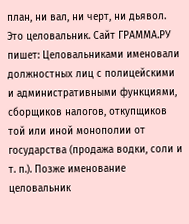план, ни вал, ни черт, ни дьявол.
Это целовальник. Сайт ГРАММА.РУ пишет: Целовальниками именовали должностных лиц с полицейскими и административными функциями, сборщиков налогов, откупщиков той или иной монополии от государства (продажа водки, соли и т. п.). Позже именование целовальник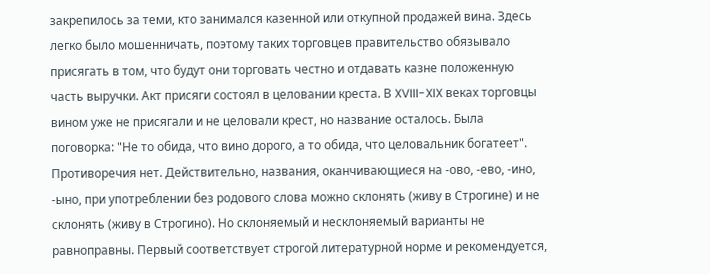закрепилось за теми, кто занимался казенной или откупной продажей вина. Здесь легко было мошенничать, поэтому таких торговцев правительство обязывало присягать в том, что будут они торговать честно и отдавать казне положенную часть выручки. Акт присяги состоял в целовании креста. В XVIII-XIX веках торговцы вином уже не присягали и не целовали крест, но название осталось. Была поговорка: "Не то обида, что вино дорого, а то обида, что целовальник богатеет".
Противоречия нет. Действительно, названия, оканчивающиеся на -ово, -ево, -ино, -ыно, при употреблении без родового слова можно склонять (живу в Строгине) и не склонять (живу в Строгино). Но склоняемый и несклоняемый варианты не равноправны. Первый соответствует строгой литературной норме и рекомендуется,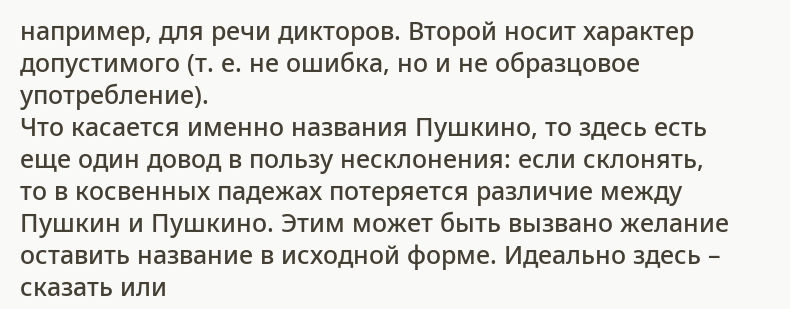например, для речи дикторов. Второй носит характер допустимого (т. е. не ошибка, но и не образцовое употребление).
Что касается именно названия Пушкино, то здесь есть еще один довод в пользу несклонения: если склонять, то в косвенных падежах потеряется различие между Пушкин и Пушкино. Этим может быть вызвано желание оставить название в исходной форме. Идеально здесь – сказать или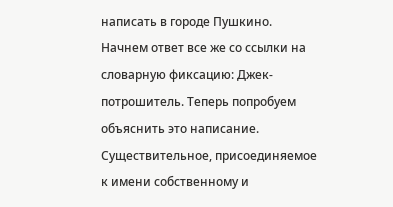написать в городе Пушкино.
Начнем ответ все же со ссылки на словарную фиксацию: Джек-потрошитель. Теперь попробуем объяснить это написание. Существительное, присоединяемое к имени собственному и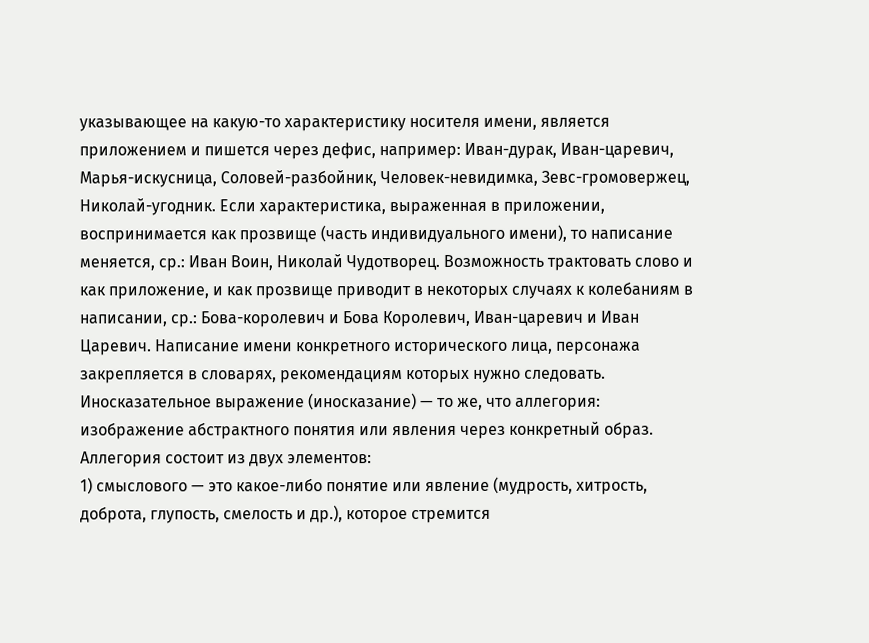указывающее на какую-то характеристику носителя имени, является приложением и пишется через дефис, например: Иван-дурак, Иван-царевич, Марья-искусница, Соловей-разбойник, Человек-невидимка, Зевс-громовержец, Николай-угодник. Если характеристика, выраженная в приложении, воспринимается как прозвище (часть индивидуального имени), то написание меняется, ср.: Иван Воин, Николай Чудотворец. Возможность трактовать слово и как приложение, и как прозвище приводит в некоторых случаях к колебаниям в написании, ср.: Бова-королевич и Бова Королевич, Иван-царевич и Иван Царевич. Написание имени конкретного исторического лица, персонажа закрепляется в словарях, рекомендациям которых нужно следовать.
Иносказательное выражение (иносказание) — то же, что аллегория: изображение абстрактного понятия или явления через конкретный образ. Аллегория состоит из двух элементов:
1) смыслового — это какое-либо понятие или явление (мудрость, хитрость, доброта, глупость, смелость и др.), которое стремится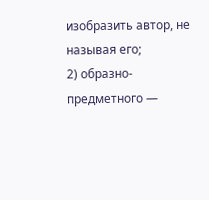изобразить автор, не называя его;
2) образно-предметного —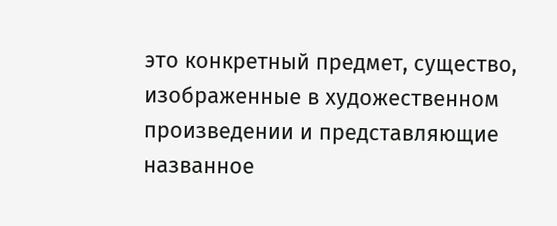это конкретный предмет, существо, изображенные в художественном произведении и представляющие названное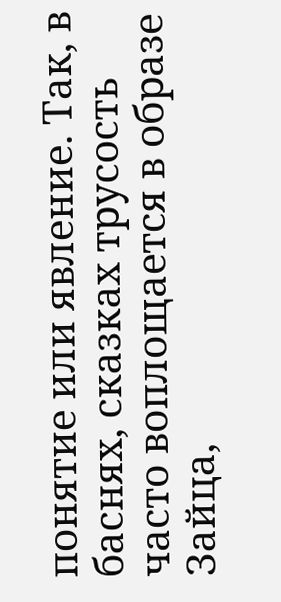понятие или явление. Так, в баснях, сказках трусость часто воплощается в образе Зайца,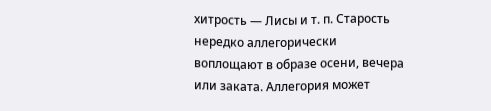хитрость — Лисы и т. п. Старость нередко аллегорически воплощают в образе осени, вечера или заката. Аллегория может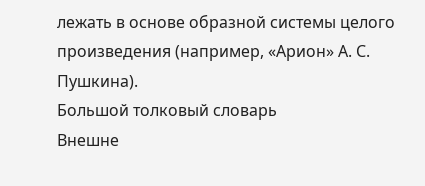лежать в основе образной системы целого произведения (например, «Арион» А. С. Пушкина).
Большой толковый словарь
Внешне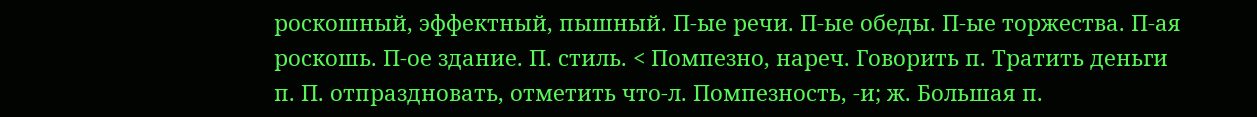роскошный, эффектный, пышный. П-ые речи. П-ые обеды. П-ые торжества. П-ая роскошь. П-ое здание. П. стиль. < Помпезно, нареч. Говорить п. Тратить деньги п. П. отпраздновать, отметить что-л. Помпезность, -и; ж. Большая п.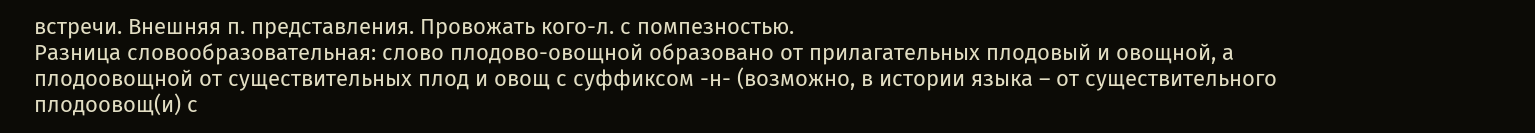встречи. Внешняя п. представления. Провожать кого-л. с помпезностью.
Разница словообразовательная: слово плодово-овощной образовано от прилагательных плодовый и овощной, а плодоовощной от существительных плод и овощ с суффиксом -н- (возможно, в истории языка – от существительного плодоовощ(и) с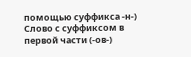помощью суффикса -н-) Слово с суффиксом в первой части (-ов-)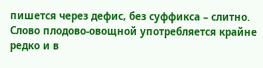пишется через дефис, без суффикса – слитно.
Слово плодово-овощной употребляется крайне редко и в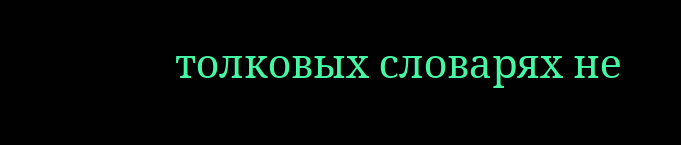толковых словарях не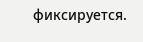фиксируется.